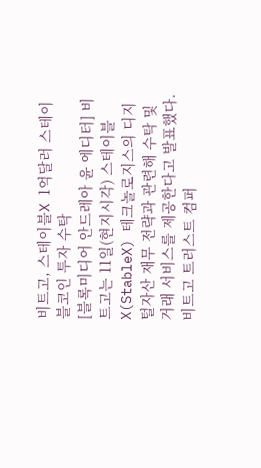비트고, 스테이블X 1억달러 스테이블코인 투자 수탁
[블록미디어 안드레아 윤 에디터] 비트고는 11일(현지시각) 스테이블X(StableX) 테크놀로지스의 디지털자산 재무 전략과 관련해 수탁 및 거래 서비스를 제공한다고 발표했다.
비트고 트러스트 컴퍼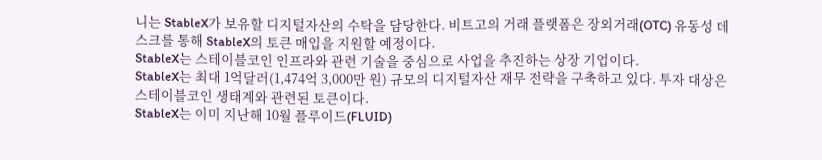니는 StableX가 보유할 디지털자산의 수탁을 담당한다. 비트고의 거래 플랫폼은 장외거래(OTC) 유동성 데스크를 통해 StableX의 토큰 매입을 지원할 예정이다.
StableX는 스테이블코인 인프라와 관련 기술을 중심으로 사업을 추진하는 상장 기업이다.
StableX는 최대 1억달러(1,474억 3,000만 원) 규모의 디지털자산 재무 전략을 구축하고 있다. 투자 대상은 스테이블코인 생태계와 관련된 토큰이다.
StableX는 이미 지난해 10월 플루이드(FLUID)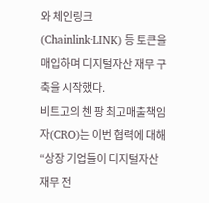와 체인링크(Chainlink·LINK) 등 토큰을 매입하며 디지털자산 재무 구축을 시작했다.
비트고의 첸 팡 최고매출책임자(CRO)는 이번 협력에 대해 “상장 기업들이 디지털자산 재무 전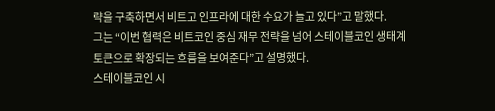략을 구축하면서 비트고 인프라에 대한 수요가 늘고 있다”고 말했다.
그는 “이번 협력은 비트코인 중심 재무 전략을 넘어 스테이블코인 생태계 토큰으로 확장되는 흐름을 보여준다”고 설명했다.
스테이블코인 시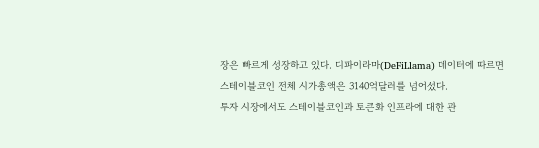장은 빠르게 성장하고 있다. 디파이라마(DeFiLlama) 데이터에 따르면 스테이블코인 전체 시가총액은 3140억달러를 넘어섰다.
투자 시장에서도 스테이블코인과 토큰화 인프라에 대한 관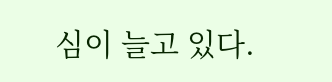심이 늘고 있다.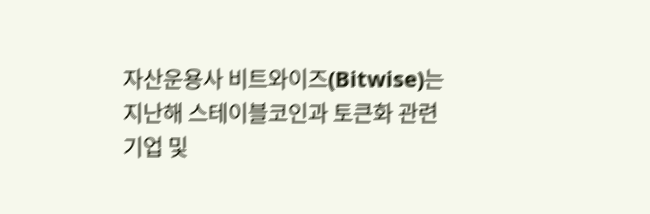자산운용사 비트와이즈(Bitwise)는 지난해 스테이블코인과 토큰화 관련 기업 및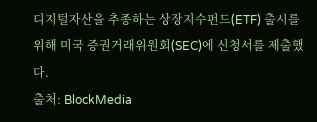디지털자산을 추종하는 상장지수펀드(ETF) 출시를 위해 미국 증권거래위원회(SEC)에 신청서를 제출했다.
출처: BlockMedia